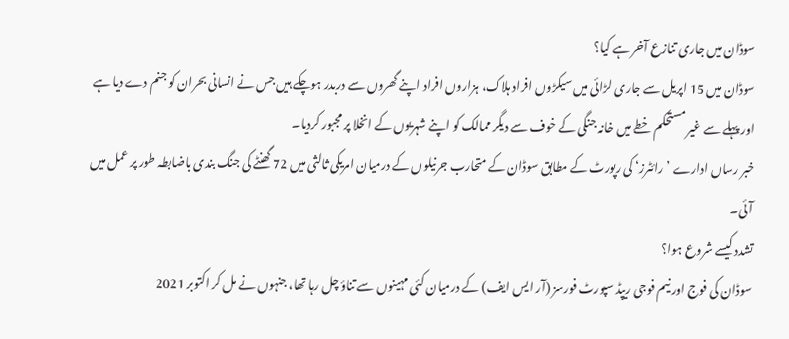سوڈان میں جاری تنازع آخر ہے کیا؟
سوڈان میں 15 اپریل سے جاری لڑائی میں سیکڑوں افراد ہلاک، ہزاروں افراد اپنے گھروں سے دربدر ہوچکے ہیں جس نے انسانی بحران کو جنم دے دیا ہے اور پہلے سے غیر مستحکم خطے میں خانہ جنگی کے خوف سے دیگر ممالک کو اپنے شہریوں کے انخلا پر مجبور کردیا۔
خبر رساں ادارے ’رائٹرز‘ کی رپورٹ کے مطابق سوڈان کے متحارب جرنیلوں کے درمیان امریکی ثالثی میں 72 گھنٹے کی جنگ بندی باضابطہ طور پر عمل میں آئی۔
تشدد کیسے شروع ہوا؟
سوڈان کی فوج اور نیم فوجی ریپڈ سپورٹ فورسز (آر ایس ایف) کے درمیان کئی مہینوں سے تناؤ چل رہا تھا، جنہوں نے مل کر اکتوبر 2021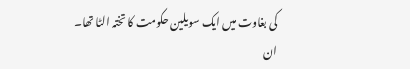کی بغاوت میں ایک سویلین حکومت کا تختہ الٹا تھا۔
ان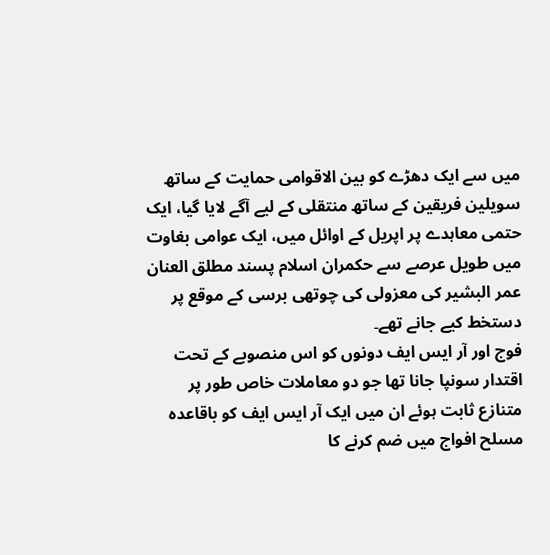میں سے ایک دھڑے کو بین الاقوامی حمایت کے ساتھ سویلین فریقین کے ساتھ منتقلی کے لیے آگے لایا گیا، ایک حتمی معاہدے پر اپریل کے اوائل میں، ایک عوامی بغاوت میں طویل عرصے سے حکمران اسلام پسند مطلق العنان عمر البشیر کی معزولی کی چوتھی برسی کے موقع پر دستخط کیے جانے تھے۔
فوج اور آر ایس ایف دونوں کو اس منصوبے کے تحت اقتدار سونپا جانا تھا جو دو معاملات خاص طور پر متنازع ثابت ہوئے ان میں ایک آر ایس ایف کو باقاعدہ مسلح افواج میں ضم کرنے کا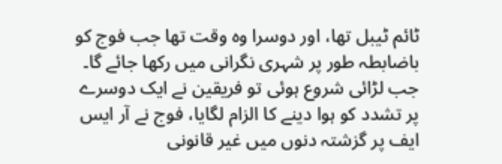ٹائم ٹیبل تھا، اور دوسرا وہ وقت تھا جب فوج کو باضابطہ طور پر شہری نگرانی میں رکھا جائے گا۔
جب لڑائی شروع ہوئی تو فریقین نے ایک دوسرے پر تشدد کو ہوا دینے کا الزام لگایا، فوج نے آر ایس ایف پر گزشتہ دنوں میں غیر قانونی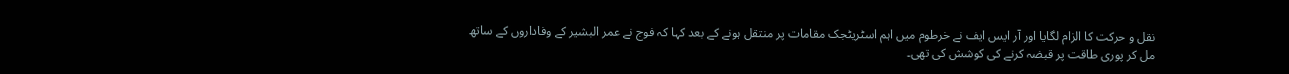نقل و حرکت کا الزام لگایا اور آر ایس ایف نے خرطوم میں اہم اسٹریٹجک مقامات پر منتقل ہونے کے بعد کہا کہ فوج نے عمر البشیر کے وفاداروں کے ساتھ مل کر پوری طاقت پر قبضہ کرنے کی کوشش کی تھی۔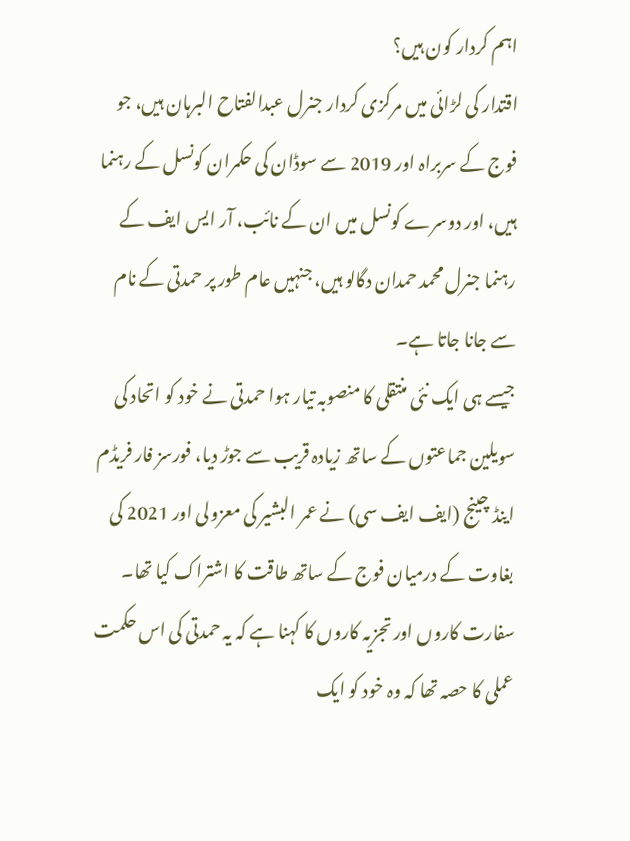اہم کردار کون ہیں؟
اقتدار کی لڑائی میں مرکزی کردار جنرل عبدالفتاح البرہان ہیں، جو فوج کے سربراہ اور 2019 سے سوڈان کی حکمران کونسل کے رہنما ہیں، اور دوسرے کونسل میں ان کے نائب، آر ایس ایف کے رہنما جنرل محمد حمدان دگالو ہیں، جنہیں عام طور پر حمدتی کے نام سے جانا جاتا ہے۔
جیسے ہی ایک نئی منتقلی کا منصوبہ تیار ہوا حمدتی نے خود کو اتحاد کی سویلین جماعتوں کے ساتھ زیادہ قریب سے جوڑ دیا، فورسز فار فریڈم اینڈ چینج (ایف ایف سی) نے عمر البشیر کی معزولی اور 2021 کی بغاوت کے درمیان فوج کے ساتھ طاقت کا اشتراک کیا تھا۔
سفارت کاروں اور تجزیہ کاروں کا کہنا ہے کہ یہ حمدتی کی اس حکمت عملی کا حصہ تھا کہ وہ خود کو ایک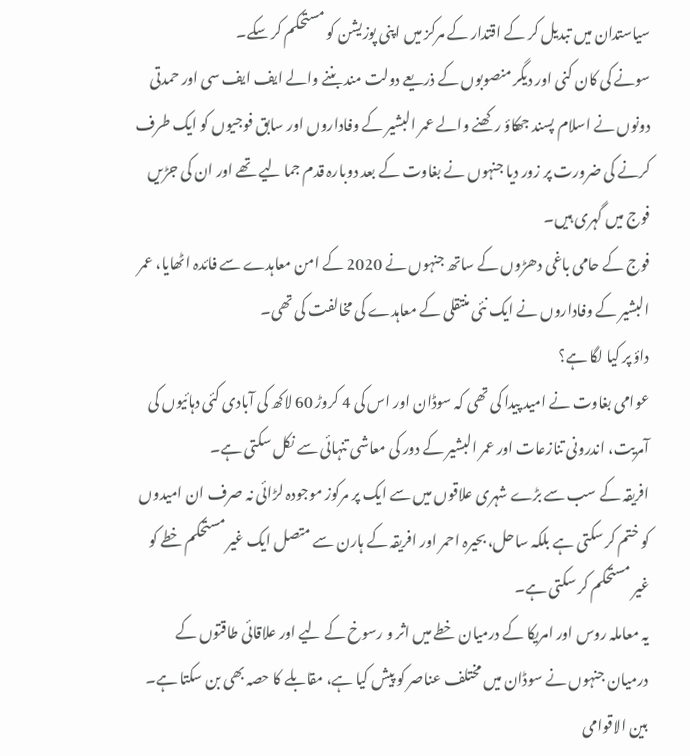سیاستدان میں تبدیل کر کے اقتدار کے مرکز میں اپنی پوزیشن کو مستحکم کر سکے۔
سونے کی کان کنی اور دیگر منصوبوں کے ذریعے دولت مند بننے والے ایف ایف سی اور حمدتی دونوں نے اسلام پسند جھکاؤ رکھنے والے عمر البشیر کے وفاداروں اور سابق فوجیوں کو ایک طرف کرنے کی ضرورت پر زور دیا جنہوں نے بغاوت کے بعد دوبارہ قدم جما لیے تھے اور ان کی جڑیں فوج میں گہری ہیں۔
فوج کے حامی باغی دھڑوں کے ساتھ جنہوں نے 2020 کے امن معاہدے سے فائدہ اٹھایا، عمر البشیر کے وفاداروں نے ایک نئی منتقلی کے معاہدے کی مخالفت کی تھی۔
داؤ پر کیا لگا ہے؟
عوامی بغاوت نے امید پیدا کی تھی کہ سوڈان اور اس کی 4 کروڑ 60 لاکھ کی آبادی کئی دہائیوں کی آمریت، اندرونی تنازعات اور عمر البشیر کے دور کی معاشی تنہائی سے نکل سکتی ہے۔
افریقہ کے سب سے بڑے شہری علاقوں میں سے ایک پر مرکوز موجودہ لڑائی نہ صرف ان امیدوں کو ختم کر سکتی ہے بلکہ ساحل، بحیرہ احمر اور افریقہ کے ہارن سے متصل ایک غیر مستحکم خطے کو غیر مستحکم کر سکتی ہے۔
یہ معاملہ روس اور امریکا کے درمیان خطے میں اثر و رسوخ کے لیے اور علاقائی طاقتوں کے درمیان جنہوں نے سوڈان میں مختلف عناصر کو پیش کیا ہے، مقابلے کا حصہ بھی بن سکتا ہے۔
بین الاقوامی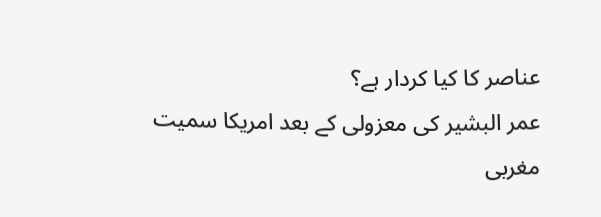عناصر کا کیا کردار ہے؟
عمر البشیر کی معزولی کے بعد امریکا سمیت مغربی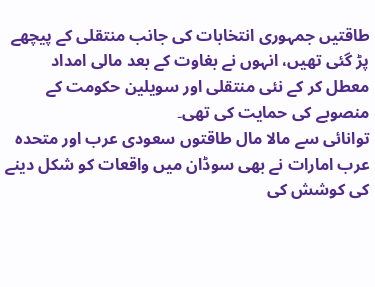طاقتیں جمہوری انتخابات کی جانب منتقلی کے پیچھے پڑ گئی تھیں، انہوں نے بغاوت کے بعد مالی امداد معطل کر کے نئی منتقلی اور سویلین حکومت کے منصوبے کی حمایت کی تھی۔
توانائی سے مالا مال طاقتوں سعودی عرب اور متحدہ عرب امارات نے بھی سوڈان میں واقعات کو شکل دینے کی کوشش کی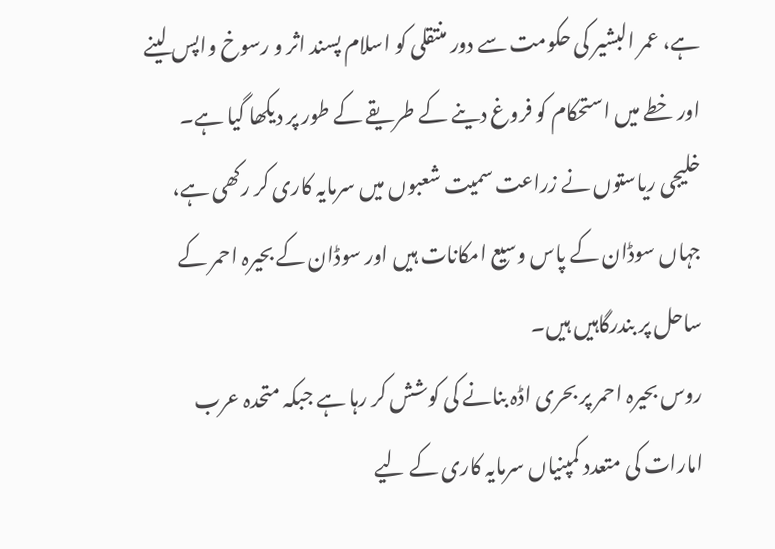ہے، عمر البشیر کی حکومت سے دور منتقلی کو اسلام پسند اثر و رسوخ واپس لینے اور خطے میں استحکام کو فروغ دینے کے طریقے کے طور پر دیکھا گیا ہے۔
خلیجی ریاستوں نے زراعت سمیت شعبوں میں سرمایہ کاری کر رکھی ہے، جہاں سوڈان کے پاس وسیع امکانات ہیں اور سوڈان کے بحیرہ احمر کے ساحل پر بندرگاہیں ہیں۔
روس بحیرہ احمر پر بحری اڈہ بنانے کی کوشش کر رہا ہے جبکہ متحدہ عرب امارات کی متعدد کمپنیاں سرمایہ کاری کے لیے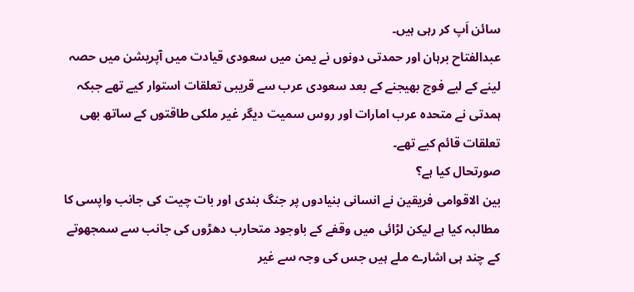سائن اَپ کر رہی ہیں۔
عبدالفتاح برہان اور حمدتی دونوں نے یمن میں سعودی قیادت میں آپریشن میں حصہ لینے کے لیے فوج بھیجنے کے بعد سعودی عرب سے قریبی تعلقات استوار کیے تھے جبکہ ہمدتی نے متحدہ عرب امارات اور روس سمیت دیگر غیر ملکی طاقتوں کے ساتھ بھی تعلقات قائم کیے تھے۔
صورتحال کیا ہے؟
بین الاقوامی فریقین نے انسانی بنیادوں پر جنگ بندی اور بات چیت کی جانب واپسی کا مطالبہ کیا ہے لیکن لڑائی میں وقفے کے باوجود متحارب دھڑوں کی جانب سے سمجھوتے کے چند ہی اشارے ملے ہیں جس کی وجہ سے غیر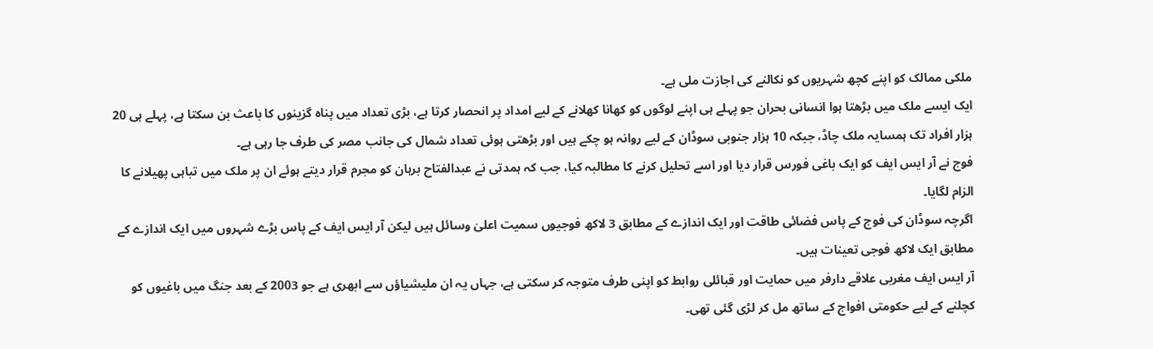ملکی ممالک کو اپنے کچھ شہریوں کو نکالنے کی اجازت ملی ہے۔
ایک ایسے ملک میں بڑھتا ہوا انسانی بحران جو پہلے ہی اپنے لوگوں کو کھانا کھلانے کے لیے امداد پر انحصار کرتا ہے، بڑی تعداد میں پناہ گزینوں کا باعث بن سکتا ہے، پہلے ہی 20 ہزار افراد تک ہمسایہ ملک چاڈ، جبکہ 10 ہزار جنوبی سوڈان کے لیے روانہ ہو چکے ہیں اور بڑھتی ہوئی تعداد شمال کی جانب مصر کی طرف جا رہی ہے۔
فوج نے آر ایس ایف کو ایک باغی فورس قرار دیا اور اسے تحلیل کرنے کا مطالبہ کیا، جب کہ ہمدتی نے عبدالفتاح برہان کو مجرم قرار دیتے ہوئے ان پر ملک میں تباہی پھیلانے کا الزام لگایا۔
اگرچہ سوڈان کی فوج کے پاس فضائی طاقت اور ایک اندازے کے مطابق 3 لاکھ فوجیوں سمیت اعلیٰ وسائل ہیں لیکن آر ایس ایف کے پاس بڑے شہروں میں ایک اندازے کے مطابق ایک لاکھ فوجی تعینات ہیں۔
آر ایس ایف مغربی علاقے دارفر میں حمایت اور قبائلی روابط کو اپنی طرف متوجہ کر سکتی ہے، جہاں یہ ان ملیشیاؤں سے ابھری ہے جو 2003 کے بعد جنگ میں باغیوں کو کچلنے کے لیے حکومتی افواج کے ساتھ مل کر لڑی گئی تھی۔